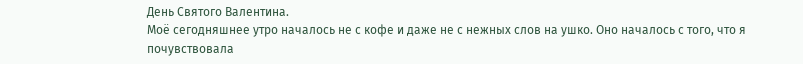День Святого Валентина.
Моё сегодняшнее утро началось не с кофе и даже не с нежных слов на ушко. Оно началось с того, что я почувствовала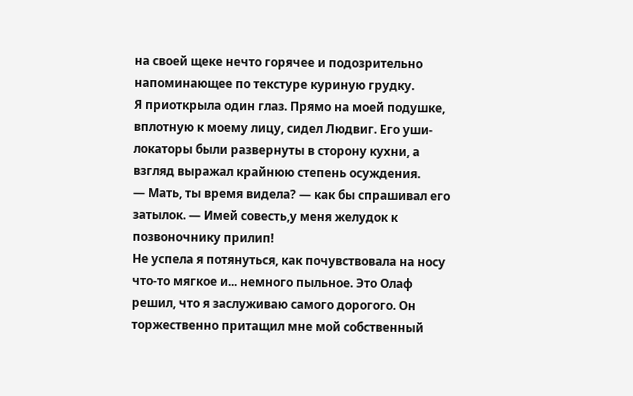на своей щеке нечто горячее и подозрительно напоминающее по текстуре куриную грудку.
Я приоткрыла один глаз. Прямо на моей подушке, вплотную к моему лицу, сидел Людвиг. Его уши-локаторы были развернуты в сторону кухни, а взгляд выражал крайнюю степень осуждения.
— Мать, ты время видела? — как бы спрашивал его затылок. — Имей совесть,у меня желудок к позвоночнику прилип!
Не успела я потянуться, как почувствовала на носу что-то мягкое и... немного пыльное. Это Олаф решил, что я заслуживаю самого дорогого. Он торжественно притащил мне мой собственный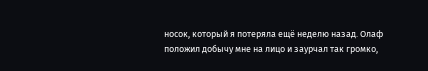носок, который я потеряла ещё неделю назад. Олаф положил добычу мне на лицо и заурчал так громко,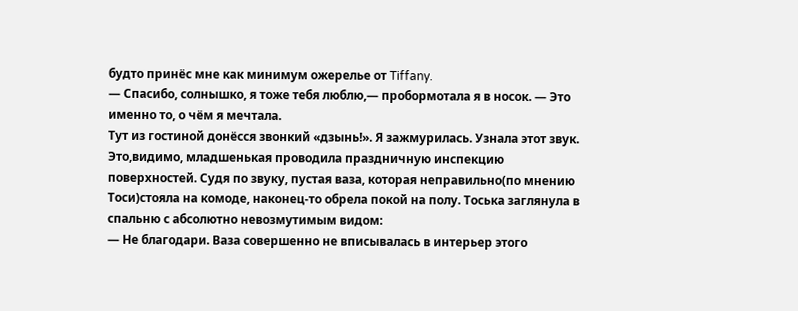будто принёс мне как минимум ожерелье от Tiffany.
— Спасибо, солнышко, я тоже тебя люблю,— пробормотала я в носок. — Это именно то, о чём я мечтала.
Тут из гостиной донёсся звонкий «дзынь!». Я зажмурилась. Узнала этот звук. Это,видимо, младшенькая проводила праздничную инспекцию поверхностей. Судя по звуку, пустая ваза, которая неправильно(по мнению Тоси)стояла на комоде, наконец-то обрела покой на полу. Тоська заглянула в спальню с абсолютно невозмутимым видом:
— Не благодари. Ваза совершенно не вписывалась в интерьер этого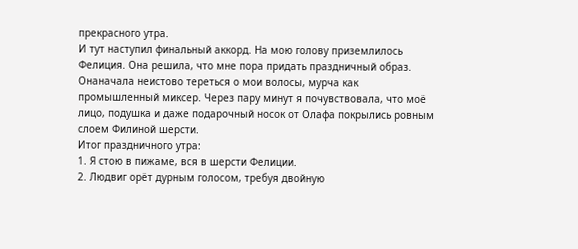прекрасного утра.
И тут наступил финальный аккорд. На мою голову приземлилось Фелиция. Она решила, что мне пора придать праздничный образ. Онаначала неистово тереться о мои волосы, мурча как промышленный миксер. Через пару минут я почувствовала, что моё лицо, подушка и даже подарочный носок от Олафа покрылись ровным слоем Филиной шерсти.
Итог праздничного утра:
1. Я стою в пижаме, вся в шерсти Фелиции.
2. Людвиг орёт дурным голосом, требуя двойную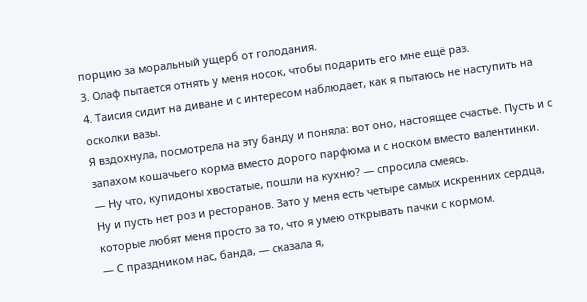порцию за моральный ущерб от голодания.
3. Олаф пытается отнять у меня носок, чтобы подарить его мне ещё раз.
4. Таисия сидит на диване и с интересом наблюдает, как я пытаюсь не наступить на осколки вазы.
Я вздохнула, посмотрела на эту банду и поняла: вот оно, настоящее счастье. Пусть и с запахом кошачьего корма вместо дорого парфюма и с носком вместо валентинки.
— Ну что, купидоны хвостатые, пошли на кухню? — спросила смеясь.
Ну и пусть нет роз и ресторанов. Зато у меня есть четыре самых искренних сердца, которые любят меня просто за то, что я умею открывать пачки с кормом.
— С праздником нас, банда, — сказала я,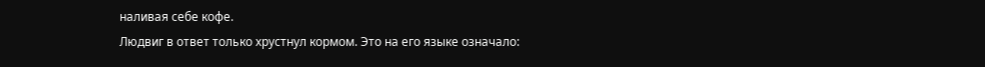наливая себе кофе.
Людвиг в ответ только хрустнул кормом. Это на его языке означало: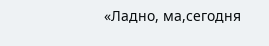«Ладно, ма,сегодня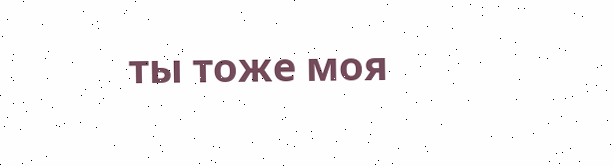ты тоже моя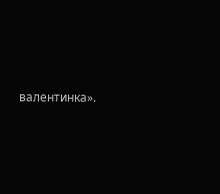валентинка».